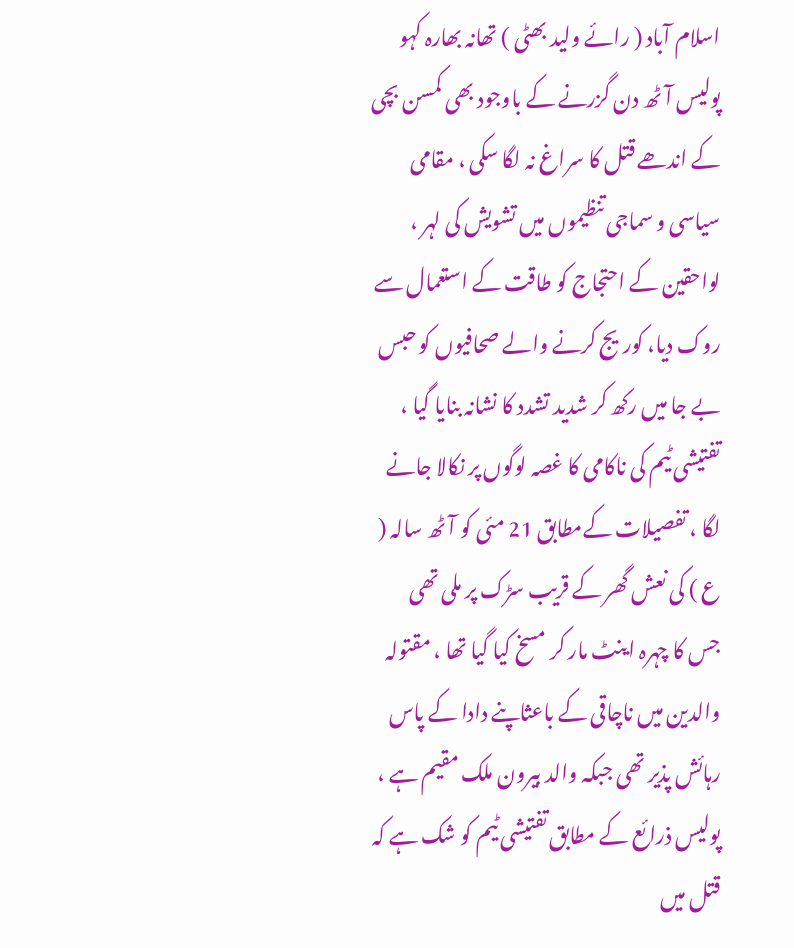اسلام آباد ( رائے ولید بھٹی ) تھانہ بھارہ کہو پولیس آٹھ دن گزرنے کے باوجود بھی کمسن بچی کے اندھے قتل کا سراغ نہ لگا سکی ، مقامی سیاسی و سماجی تنظیموں میں تشویش کی لہر ، لواحقین کے احتجاج کو طاقت کے استعمال سے روک دیا، کوریج کرنے والے صحافیوں کو حبس بے جا میں رکھ کر شدید تشدد کا نشانہ بنایا گیا ، تفتیشی ٹیم کی ناکامی کا غصہ لوگوں پر نکالا جانے لگا ، تفصیلات کےمطابق 21 مئی کو آٹھ سالہ ( ع ) کی نعش گھر کے قریب سڑک پر ملی تھی جس کا چہرہ اینٹ مار کر مسخ کیا گیا تھا ، مقتولہ والدین میں ناچاقی کے باعثاپنے دادا کے پاس رہائش پذیر تھی جبکہ والد بیرون ملک مقیم ہے ، پولیس ذرائع کے مطابق تفتیشی ٹیم کو شک ہے کہ قتل میں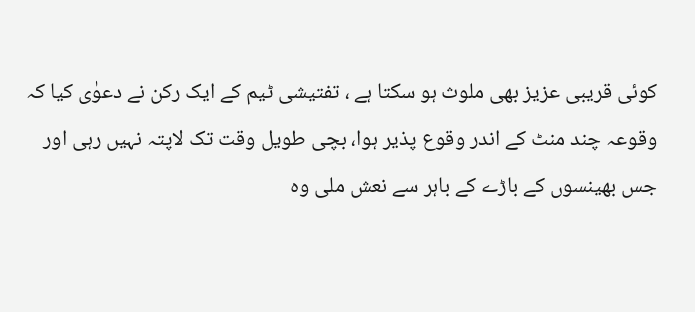کوئی قریبی عزیز بھی ملوث ہو سکتا ہے ، تفتیشی ٹیم کے ایک رکن نے دعوٰی کیا کہ وقوعہ چند منٹ کے اندر وقوع پذیر ہوا، بچی طویل وقت تک لاپتہ نہیں رہی اور جس بھینسوں کے باڑے کے باہر سے نعش ملی وہ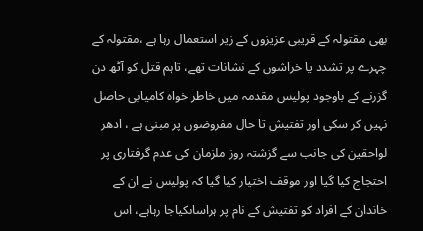بھی مقتولہ کے قریبی عزیزوں کے زیر استعمال رہا ہے ،مقتولہ کے چہرے پر تشدد یا خراشوں کے نشانات تھے، تاہم قتل کو آٹھ دن گزرنے کے باوجود پولیس مقدمہ میں خاطر خواہ کامیابی حاصل نہیں کر سکی اور تفتیش تا حال مفروضوں پر مبنی ہے ، ادھر لواحقین کی جانب سے گزشتہ روز ملزمان کی عدم گرفتاری پر احتجاج کیا گیا اور موقف اختیار کیا گیا کہ پولیس نے ان کے خاندان کے افراد کو تفتیش کے نام پر ہراساںکیاجا رہاہے، اس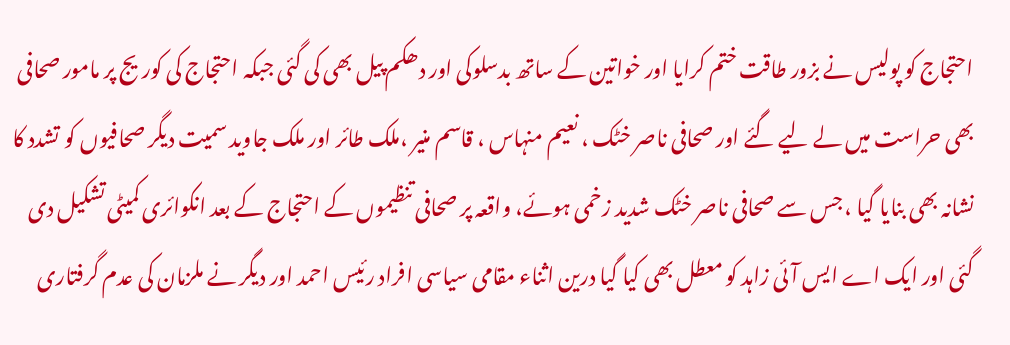احتجاج کو پولیس نے بزور طاقت ختم کرایا اور خواتین کے ساتھ بدسلوکی اور دھکم پیل بھی کی گئی جبکہ احتجاج کی کوریج پر مامور صحافی بھی حراست میں لے لیے گئے اور صحافی ناصر خٹک ، نعیم منہاس ، قاسم منیر ،ملک طائر اور ملک جاوید سمیت دیگر صحافیوں کو تشدد کا نشانہ بھی بنایا گیا ، جس سے صحافی ناصر خٹک شدید زخمی ہوئے، واقعہ پر صحافی تنظیموں کے احتجاج کے بعد انکوائری کمیٹی تشکیل دی گئی اور ایک اے ایس آئی زاہد کو معطل بھی کیا گیا درین اثناء مقامی سیاسی افراد رئیس احمد اور دیگر نے ملزمان کی عدم گرفتاری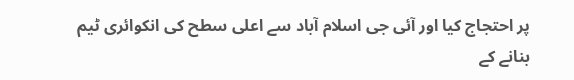پر احتجاج کیا اور آئی جی اسلام آباد سے اعلی سطح کی انکوائری ٹیم بنانے کے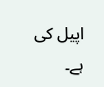اپیل کی ہے۔